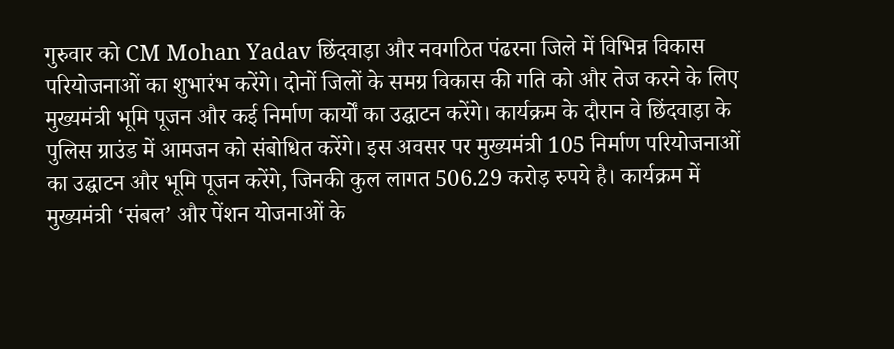गुरुवार को CM Mohan Yadav छिंदवाड़ा और नवगठित पंढरना जिले में विभिन्न विकास परियोजनाओं का शुभारंभ करेंगे। दोनों जिलों के समग्र विकास की गति को और तेज करने के लिए मुख्यमंत्री भूमि पूजन और कई निर्माण कार्यों का उद्घाटन करेंगे। कार्यक्रम के दौरान वे छिंदवाड़ा के पुलिस ग्राउंड में आमजन को संबोधित करेंगे। इस अवसर पर मुख्यमंत्री 105 निर्माण परियोजनाओं का उद्घाटन और भूमि पूजन करेंगे, जिनकी कुल लागत 506.29 करोड़ रुपये है। कार्यक्रम में मुख्यमंत्री ‘संबल’ और पेंशन योजनाओं के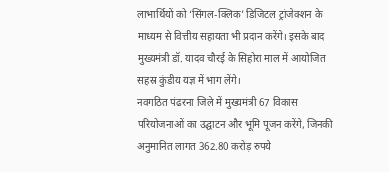लाभार्थियों को ‘सिंगल-क्लिक’ डिजिटल ट्रांजेक्शन के माध्यम से वित्तीय सहायता भी प्रदान करेंगे। इसके बाद मुख्यमंत्री डॉ. यादव चौरई के सिहोरा माल में आयोजित सहस्र कुंडीय यज्ञ में भाग लेंगे।
नवगठित पंढरना जिले में मुख्यमंत्री 67 विकास परियोजनाओं का उद्घाटन और भूमि पूजन करेंगे, जिनकी अनुमानित लागत 362.80 करोड़ रुपये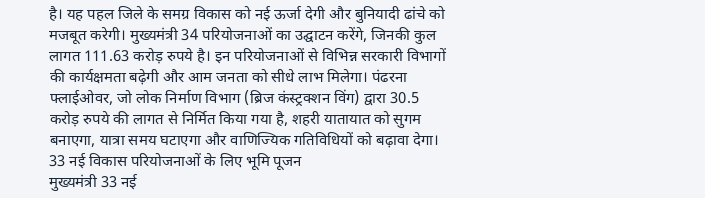है। यह पहल जिले के समग्र विकास को नई ऊर्जा देगी और बुनियादी ढांचे को मजबूत करेगी। मुख्यमंत्री 34 परियोजनाओं का उद्घाटन करेंगे, जिनकी कुल लागत 111.63 करोड़ रुपये है। इन परियोजनाओं से विभिन्न सरकारी विभागों की कार्यक्षमता बढ़ेगी और आम जनता को सीधे लाभ मिलेगा। पंढरना फ्लाईओवर, जो लोक निर्माण विभाग (ब्रिज कंस्ट्रक्शन विंग) द्वारा 30.5 करोड़ रुपये की लागत से निर्मित किया गया है, शहरी यातायात को सुगम बनाएगा, यात्रा समय घटाएगा और वाणिज्यिक गतिविधियों को बढ़ावा देगा।
33 नई विकास परियोजनाओं के लिए भूमि पूजन
मुख्यमंत्री 33 नई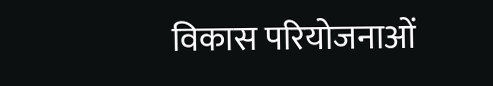विकास परियोजनाओं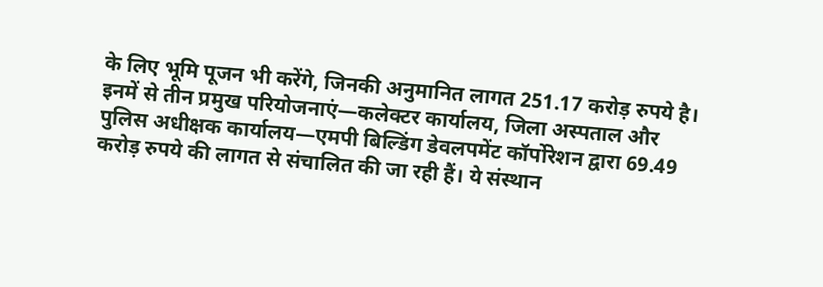के लिए भूमि पूजन भी करेंगे, जिनकी अनुमानित लागत 251.17 करोड़ रुपये है। इनमें से तीन प्रमुख परियोजनाएं—कलेक्टर कार्यालय, जिला अस्पताल और पुलिस अधीक्षक कार्यालय—एमपी बिल्डिंग डेवलपमेंट कॉर्पोरेशन द्वारा 69.49 करोड़ रुपये की लागत से संचालित की जा रही हैं। ये संस्थान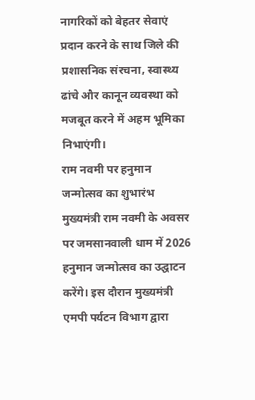नागरिकों को बेहतर सेवाएं प्रदान करने के साथ जिले की प्रशासनिक संरचना, स्वास्थ्य ढांचे और कानून व्यवस्था को मजबूत करने में अहम भूमिका निभाएंगी।
राम नवमी पर हनुमान जन्मोत्सव का शुभारंभ
मुख्यमंत्री राम नवमी के अवसर पर जमसानवाली धाम में 2026 हनुमान जन्मोत्सव का उद्घाटन करेंगे। इस दौरान मुख्यमंत्री एमपी पर्यटन विभाग द्वारा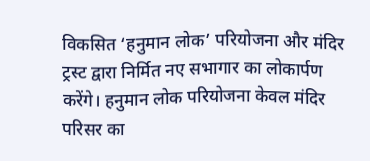विकसित ‘हनुमान लोक’ परियोजना और मंदिर ट्रस्ट द्वारा निर्मित नए सभागार का लोकार्पण करेंगे। हनुमान लोक परियोजना केवल मंदिर परिसर का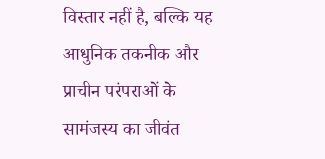विस्तार नहीं है, बल्कि यह आधुनिक तकनीक और प्राचीन परंपराओं के सामंजस्य का जीवंत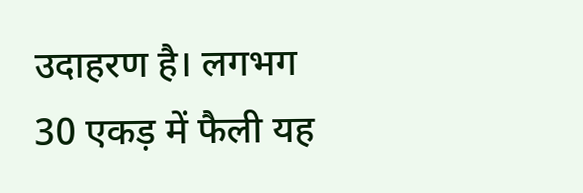उदाहरण है। लगभग 30 एकड़ में फैली यह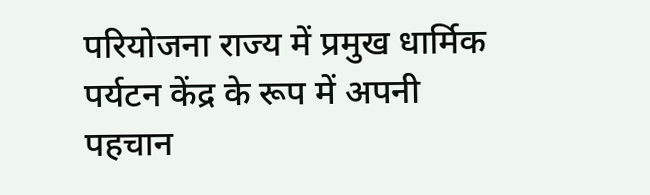परियोजना राज्य में प्रमुख धार्मिक पर्यटन केंद्र के रूप में अपनी पहचान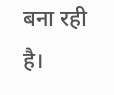बना रही है।